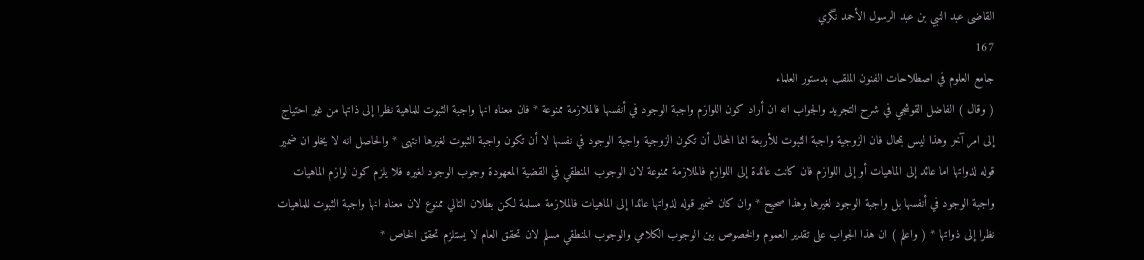القاضى عبد النبي بن عبد الرسول الأحمد نگري
167
جامع العلوم في اصطلاحات الفنون الملقب بدستور العلماء
( وقال ) الفاضل القوشجي في شرح التجريد والجواب انه ان أراد كون اللوازم واجبة الوجود في أنفسها فالملازمة ممنوعة * فان معناه انها واجبة الثبوت للماهية نظرا إلى ذاتها من غير احتياج إلى امر آخر وهذا ليس بمحال فان الزوجية واجبة الثبوت للأربعة انما المحال أن تكون الزوجية واجبة الوجود في نفسها لا أن تكون واجبة الثبوت لغيرها انتهى * والحاصل انه لا يخلو ان ضمير قوله لذواتها اما عائد إلى الماهيات أو إلى اللوازم فان كانت عائدة إلى اللوازم فالملازمة ممنوعة لان الوجوب المنطقي في القضية المعهودة وجوب الوجود لغيره فلا يلزم كون لوازم الماهيات واجبة الوجود في أنفسها بل واجبة الوجود لغيرها وهذا صحيح * وان كان ضمير قوله لذواتها عائدا إلى الماهيات فالملازمة مسلمة لكن بطلان التالي ممنوع لان معناه انها واجبة الثبوت للماهيات نظرا إلى ذواتها * ( واعلم ) ان هذا الجواب على تقدير العموم والخصوص بين الوجوب الكلامي والوجوب المنطقي مسلم لان تحقق العام لا يستلزم تحقق الخاص *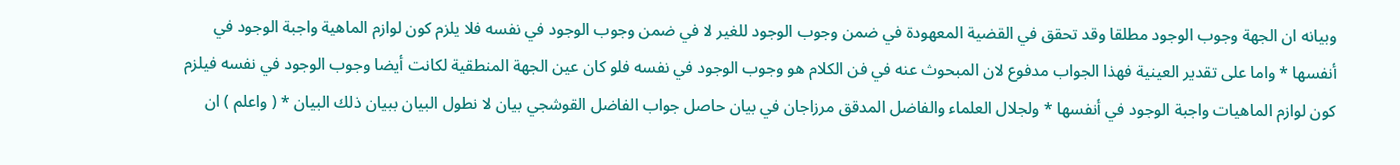وبيانه ان الجهة وجوب الوجود مطلقا وقد تحقق في القضية المعهودة في ضمن وجوب الوجود للغير لا في ضمن وجوب الوجود في نفسه فلا يلزم كون لوازم الماهية واجبة الوجود في أنفسها * واما على تقدير العينية فهذا الجواب مدفوع لان المبحوث عنه في فن الكلام هو وجوب الوجود في نفسه فلو كان عين الجهة المنطقية لكانت أيضا وجوب الوجود في نفسه فيلزم كون لوازم الماهيات واجبة الوجود في أنفسها * ولجلال العلماء والفاضل المدقق مرزاجان في بيان حاصل جواب الفاضل القوشجي بيان لا نطول البيان ببيان ذلك البيان * ( واعلم ) ان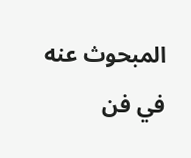المبحوث عنه في فن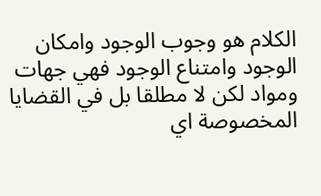الكلام هو وجوب الوجود وامكان الوجود وامتناع الوجود فهي جهات ومواد لكن لا مطلقا بل في القضايا المخصوصة اي